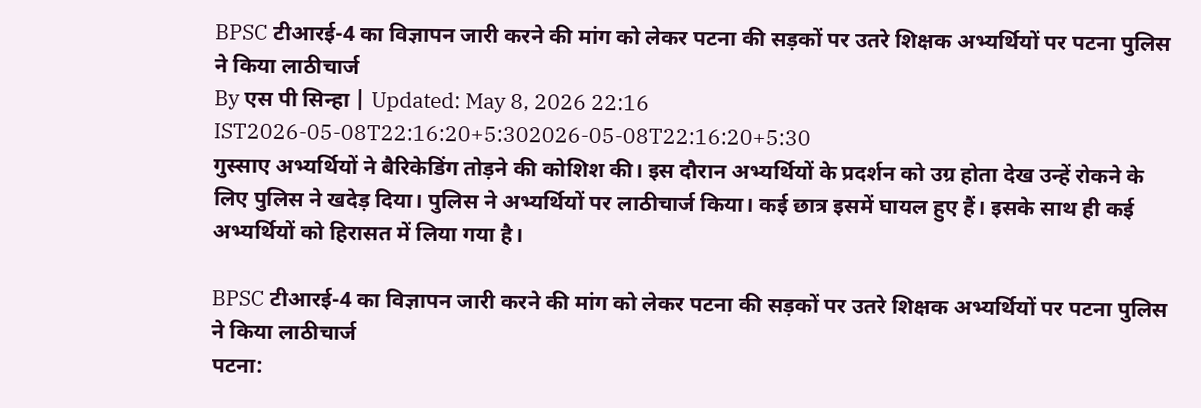BPSC टीआरई-4 का विज्ञापन जारी करने की मांग को लेकर पटना की सड़कों पर उतरे शिक्षक अभ्यर्थियों पर पटना पुलिस ने किया लाठीचार्ज
By एस पी सिन्हा | Updated: May 8, 2026 22:16 IST2026-05-08T22:16:20+5:302026-05-08T22:16:20+5:30
गुस्साए अभ्यर्थियों ने बैरिकेडिंग तोड़ने की कोशिश की। इस दौरान अभ्यर्थियों के प्रदर्शन को उग्र होता देख उन्हें रोकने के लिए पुलिस ने खदेड़ दिया। पुलिस ने अभ्यर्थियों पर लाठीचार्ज किया। कई छात्र इसमें घायल हुए हैं। इसके साथ ही कई अभ्यर्थियों को हिरासत में लिया गया है।

BPSC टीआरई-4 का विज्ञापन जारी करने की मांग को लेकर पटना की सड़कों पर उतरे शिक्षक अभ्यर्थियों पर पटना पुलिस ने किया लाठीचार्ज
पटना: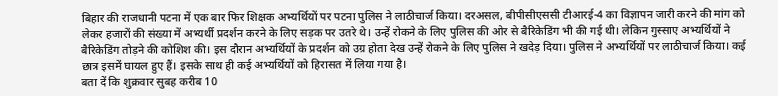बिहार की राजधानी पटना में एक बार फिर शिक्षक अभ्यर्थियों पर पटना पुलिस ने लाठीचार्ज किया। दरअसल, बीपीसीएससी टीआरई-4 का विज्ञापन जारी करने की मांग को लेकर हजारों की संख्या में अभ्यर्थी प्रदर्शन करने के लिए सड़क पर उतरे थे। उन्हें रोकने के लिए पुलिस की ओर से बैरिकेडिंग भी की गई थी। लेकिन गुस्साए अभ्यर्थियों ने बैरिकेडिंग तोड़ने की कोशिश की। इस दौरान अभ्यर्थियों के प्रदर्शन को उग्र होता देख उन्हें रोकने के लिए पुलिस ने खदेड़ दिया। पुलिस ने अभ्यर्थियों पर लाठीचार्ज किया। कई छात्र इसमें घायल हुए हैं। इसके साथ ही कई अभ्यर्थियों को हिरासत में लिया गया है।
बता दें कि शुक्रवार सुबह करीब 10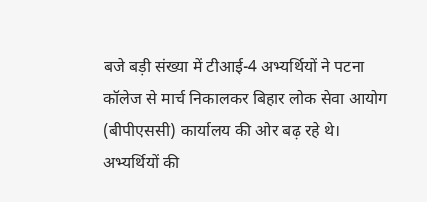बजे बड़ी संख्या में टीआई-4 अभ्यर्थियों ने पटना कॉलेज से मार्च निकालकर बिहार लोक सेवा आयोग (बीपीएससी) कार्यालय की ओर बढ़ रहे थे। अभ्यर्थियों की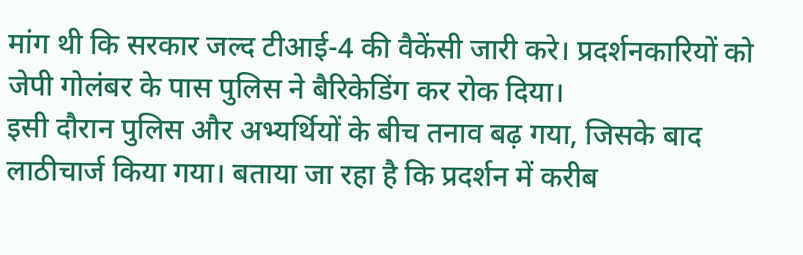मांग थी कि सरकार जल्द टीआई-4 की वैकेंसी जारी करे। प्रदर्शनकारियों को जेपी गोलंबर के पास पुलिस ने बैरिकेडिंग कर रोक दिया।
इसी दौरान पुलिस और अभ्यर्थियों के बीच तनाव बढ़ गया, जिसके बाद लाठीचार्ज किया गया। बताया जा रहा है कि प्रदर्शन में करीब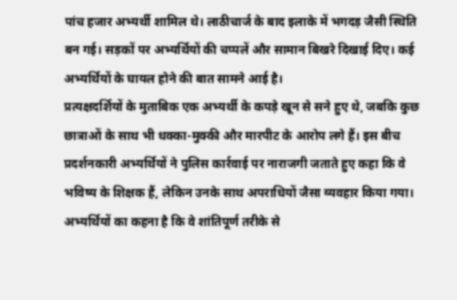पांच हजार अभ्यर्थी शामिल थे। लाठीचार्ज के बाद इलाके में भगदड़ जैसी स्थिति बन गई। सड़कों पर अभ्यर्थियों की चप्पलें और सामान बिखरे दिखाई दिए। कई अभ्यर्थियों के घायल होने की बात सामने आई है।
प्रत्यक्षदर्शियों के मुताबिक एक अभ्यर्थी के कपड़े खून से सने हुए थे, जबकि कुछ छात्राओं के साथ भी धक्का-मुक्की और मारपीट के आरोप लगे हैं। इस बीच प्रदर्शनकारी अभ्यर्थियों ने पुलिस कार्रवाई पर नाराजगी जताते हुए कहा कि वे भविष्य के शिक्षक हैं, लेकिन उनके साथ अपराधियों जैसा व्यवहार किया गया। अभ्यर्थियों का कहना है कि वे शांतिपूर्ण तरीके से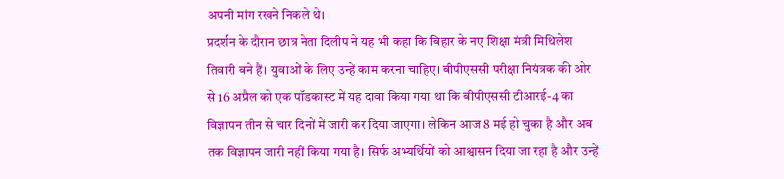अपनी मांग रखने निकले थे।
प्रदर्शन के दौरान छात्र नेता दिलीप ने यह भी कहा कि बिहार के नए शिक्षा मंत्री मिथिलेश तिवारी बने हैं। युवाओं के लिए उन्हें काम करना चाहिए। बीपीएससी परीक्षा नियंत्रक की ओर से 16 अप्रैल को एक पॉडकास्ट में यह दावा किया गया था कि बीपीएससी टीआरई-4 का विज्ञापन तीन से चार दिनों में जारी कर दिया जाएगा। लेकिन आज 8 मई हो चुका है और अब तक विज्ञापन जारी नहीं किया गया है। सिर्फ अभ्यर्थियों को आश्वासन दिया जा रहा है और उन्हें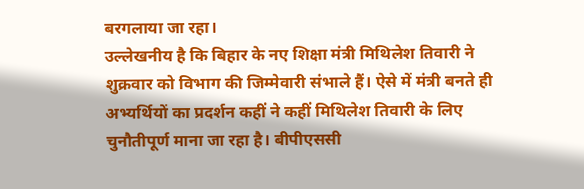बरगलाया जा रहा।
उल्लेखनीय है कि बिहार के नए शिक्षा मंत्री मिथिलेश तिवारी ने शुक्रवार को विभाग की जिम्मेवारी संभाले हैं। ऐसे में मंत्री बनते ही अभ्यर्थियों का प्रदर्शन कहीं ने कहीं मिथिलेश तिवारी के लिए चुनौतीपूर्ण माना जा रहा है। बीपीएससी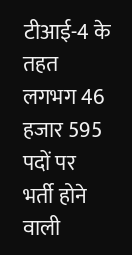टीआई-4 के तहत लगभग 46 हजार 595 पदों पर भर्ती होने वाली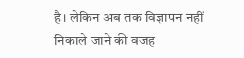है। लेकिन अब तक विज्ञापन नहीं निकाले जाने की वजह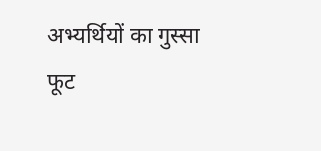अभ्यर्थियों का गुस्सा फूट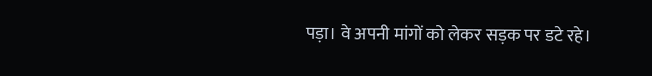पड़ा। वे अपनी मांगों को लेकर सड़क पर डटे रहे।